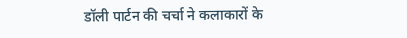डॉली पार्टन की चर्चा ने कलाकारों के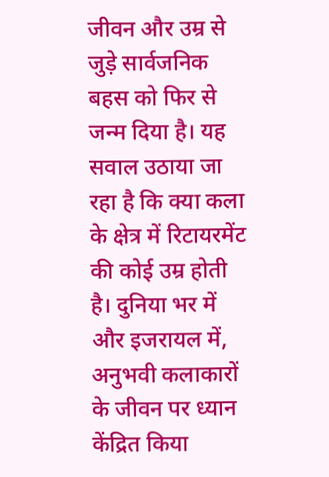जीवन और उम्र से जुड़े सार्वजनिक बहस को फिर से जन्म दिया है। यह सवाल उठाया जा रहा है कि क्या कला के क्षेत्र में रिटायरमेंट की कोई उम्र होती है। दुनिया भर में और इजरायल में, अनुभवी कलाकारों के जीवन पर ध्यान केंद्रित किया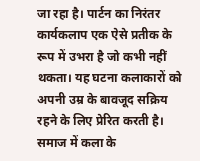जा रहा है। पार्टन का निरंतर कार्यकलाप एक ऐसे प्रतीक के रूप में उभरा है जो कभी नहीं थकता। यह घटना कलाकारों को अपनी उम्र के बावजूद सक्रिय रहने के लिए प्रेरित करती है। समाज में कला के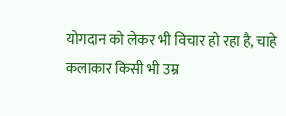योगदान को लेकर भी विचार हो रहा है, चाहे कलाकार किसी भी उम्र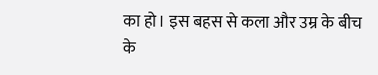का हो। इस बहस से कला और उम्र के बीच के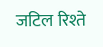जटिल रिश्ते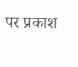पर प्रकाश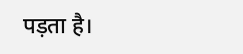पड़ता है।